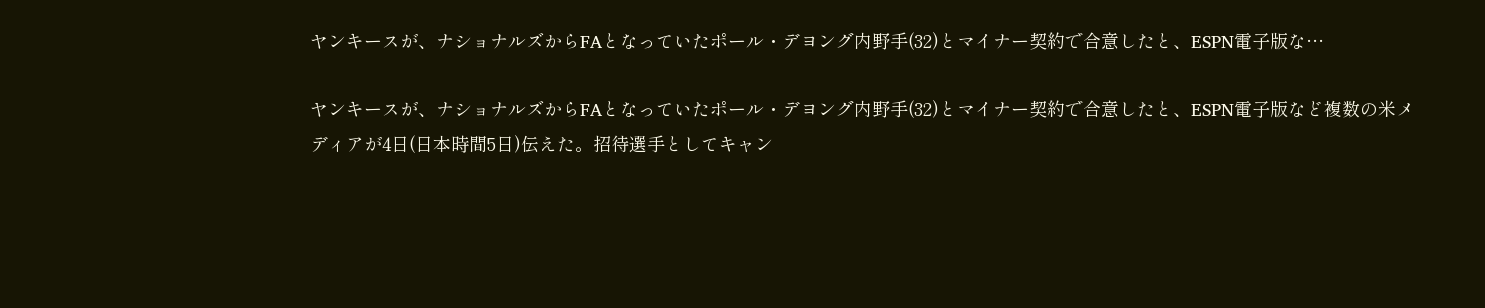ヤンキースが、ナショナルズからFAとなっていたポール・デヨング内野手(32)とマイナー契約で合意したと、ESPN電子版な…

ヤンキースが、ナショナルズからFAとなっていたポール・デヨング内野手(32)とマイナー契約で合意したと、ESPN電子版など複数の米メディアが4日(日本時間5日)伝えた。招待選手としてキャン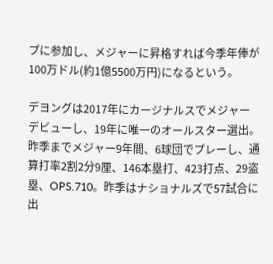プに参加し、メジャーに昇格すれば今季年俸が100万ドル(約1億5500万円)になるという。

デヨングは2017年にカージナルスでメジャーデビューし、19年に唯一のオールスター選出。昨季までメジャー9年間、6球団でプレーし、通算打率2割2分9厘、146本塁打、423打点、29盗塁、OPS.710。昨季はナショナルズで57試合に出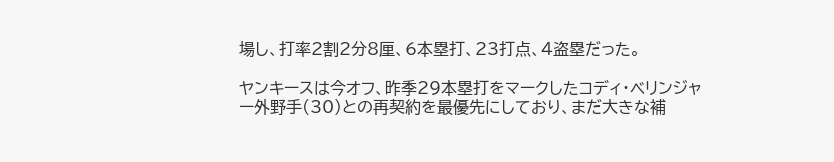場し、打率2割2分8厘、6本塁打、23打点、4盗塁だった。

ヤンキースは今オフ、昨季29本塁打をマークしたコディ・ベリンジャー外野手(30)との再契約を最優先にしており、まだ大きな補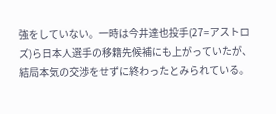強をしていない。一時は今井達也投手(27=アストロズ)ら日本人選手の移籍先候補にも上がっていたが、結局本気の交渉をせずに終わったとみられている。